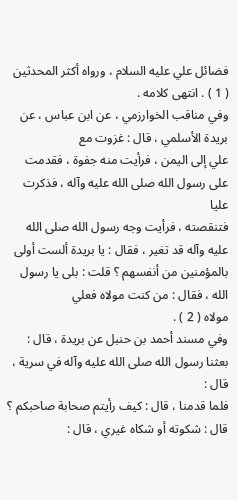فضائل علي عليه السلام ، ورواه أكثر المحدثين ( 1 ) . انتهى كلامه .
وفي مناقب الخوارزمي ، عن ابن عباس ، عن بريدة الأسلمي ، قال : غزوت مع
علي إلى اليمن ، فرأيت منه جفوة ، فقدمت على رسول الله صلى الله عليه وآله ، فذكرت عليا
فتنقصته ، فرأيت وجه رسول الله صلى الله عليه وآله قد تغير ، فقال : يا بريدة ألست أولى
بالمؤمنين من أنفسهم ؟ قلت : بلى يا رسول الله ، فقال : من كنت مولاه فعلي
مولاه ( 2 ) .
وفي مسند أحمد بن حنبل عن بريدة ، قال : بعثنا رسول الله صلى الله عليه وآله في سرية ، قال :
فلما قدمنا ، قال : كيف رأيتم صحابة صاحبكم ؟ قال : شكوته أو شكاه غيري ، قال :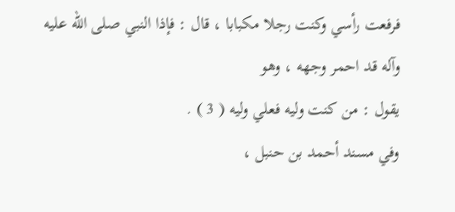فرفعت رأسي وكنت رجلا مكبابا ، قال : فإذا النبي صلى الله عليه وآله قد احمر وجهه ، وهو
يقول : من كنت وليه فعلي وليه ( 3 ) .
وفي مسند أحمد بن حنبل ،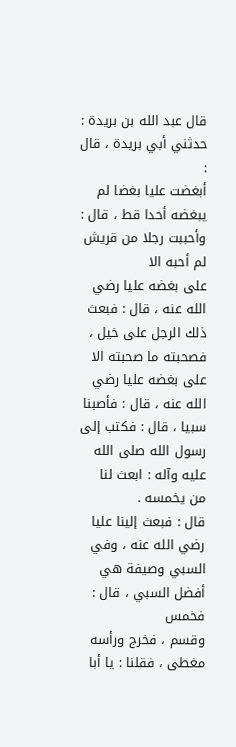قال عبد الله بن بريدة : حدثني أبي بريدة ، قال :
أبغضت عليا بغضا لم يبغضه أحدا قط ، قال : وأحببت رجلا من قريش لم أحبه الا
على بغضه عليا رضي الله عنه ، قال : فبعث ذلك الرجل على خيل ، فصحبته ما صحبته الا
على بغضه عليا رضي الله عنه ، قال : فأصبنا سبيا ، قال : فكتب إلى رسول الله صلى الله عليه وآله : ابعث لنا
من يخمسه .
قال : فبعث إلينا عليا رضي الله عنه ، وفي السبي وصيفة هي أفضل السبي ، قال : فخمس
وقسم ، فخرج ورأسه مغطى ، فقلنا : يا أبا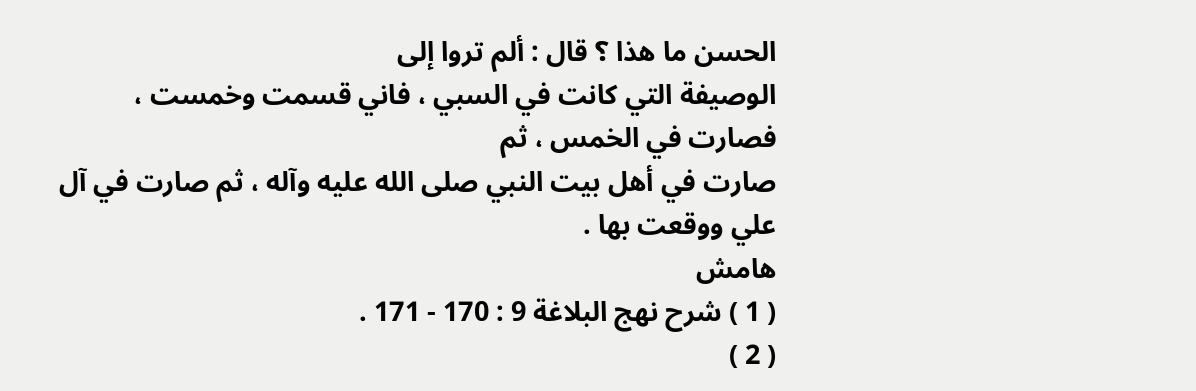الحسن ما هذا ؟ قال : ألم تروا إلى
الوصيفة التي كانت في السبي ، فاني قسمت وخمست ، فصارت في الخمس ، ثم
صارت في أهل بيت النبي صلى الله عليه وآله ، ثم صارت في آل علي ووقعت بها .
هامش
( 1 ) شرح نهج البلاغة 9 : 170 - 171 .
( 2 )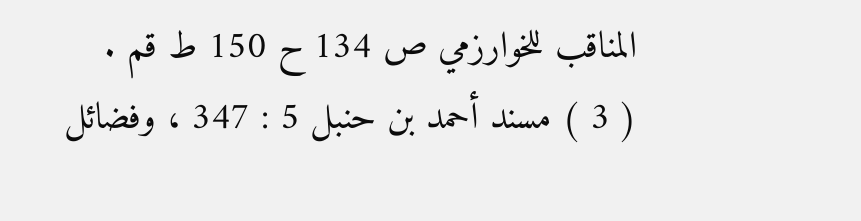المناقب للخوارزمي ص 134 ح 150 ط قم .
( 3 ) مسند أحمد بن حنبل 5 : 347 ، وفضائل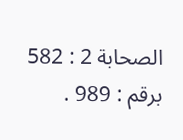الصحابة 2 : 582 برقم : 989 .